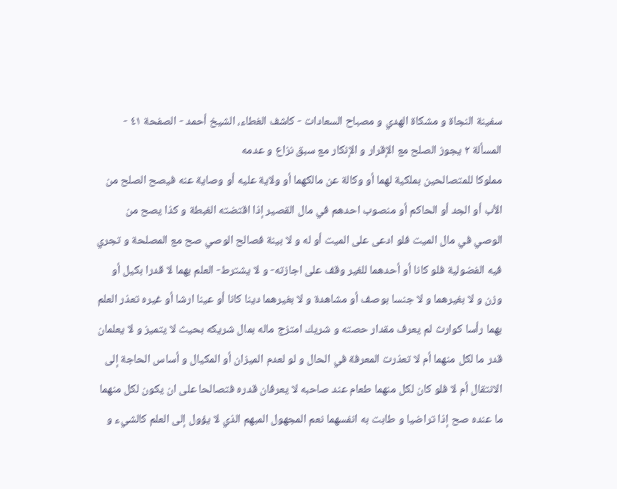سفينة النجاة و مشكاة الهدي و مصباح السعادات - كاشف الغطاء، الشيخ أحمد - الصفحة ٤١ - المسألة ٢ يجوز الصلح مع الإقرار و الإنكار مع سبق نزاع و عدمه
مملوكا للمتصالحين بملكية لهما أو وكالة عن مالكهما أو ولاية عليه أو وصاية عنه فيصح الصلح من الأب أو الجد أو الحاكم أو منصوب احدهم في مال القصير إذا اقتضته الغبطة و كذا يصح من الوصي في مال الميت فلو ادعى على الميت أو له و لا بينة فصالح الوصي صح مع المصلحة و تجري فيه الفضولية فلو كانا أو أحدهما للغير وقف على اجازته- و لا يشترط- العلم بهما لا قدرا بكيل أو وزن و لا بغيرهما و لا جنسا بوصف أو مشاهدة و لا بغيرهما دينا كانا أو عينا ارشا أو غيره تعذر العلم بهما رأسا كوارث لم يعرف مقدار حصته و شريك امتزج ماله بمال شريكه بحيث لا يتميز و لا يعلمان قدر ما لكل منهما أم لا تعذرت المعرفة في الحال و لو لعدم الميزان أو المكيال و أساس الحاجة إلى الانتقال أم لا فلو كان لكل منهما طعام عند صاحبه لا يعرفان قدره فتصالحا على ان يكون لكل منهما ما عنده صح إذا تراضيا و طابت به انفسهما نعم المجهول المبهم الذي لا يؤول إلى العلم كالشيء و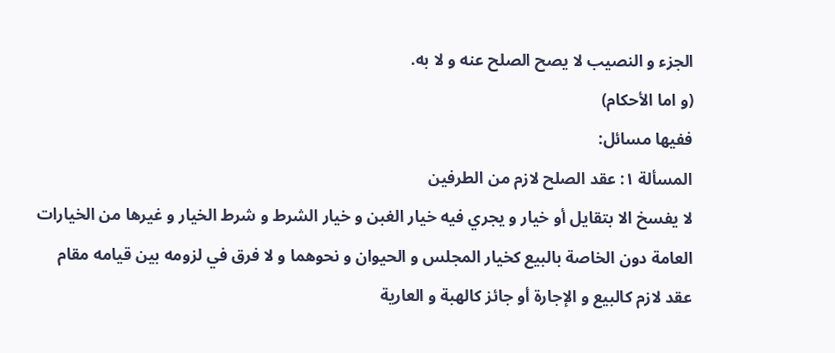الجزء و النصيب لا يصح الصلح عنه و لا به.
(و اما الأحكام)
ففيها مسائل:
المسألة ١: عقد الصلح لازم من الطرفين
لا يفسخ الا بتقايل أو خيار و يجري فيه خيار الغبن و خيار الشرط و شرط الخيار و غيرها من الخيارات العامة دون الخاصة بالبيع كخيار المجلس و الحيوان و نحوهما و لا فرق في لزومه بين قيامه مقام عقد لازم كالبيع و الإجارة أو جائز كالهبة و العارية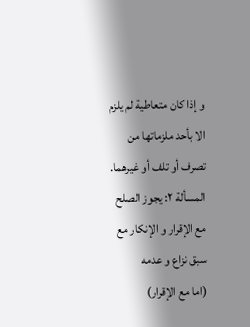و إذا كان متعاطية لم يلزم الا بأحد ملزماتها من تصرف أو تلف أو غيرهما.
المسألة ٢: يجوز الصلح مع الإقرار و الإنكار مع سبق نزاع و عدمه
(اما مع الإقرار)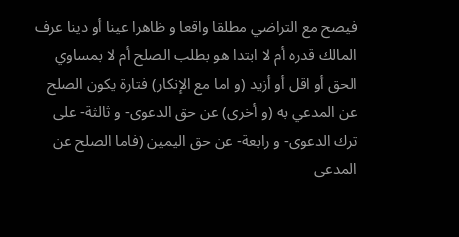فيصح مع التراضي مطلقا واقعا و ظاهرا عينا أو دينا عرف المالك قدره أم لا ابتدا هو بطلب الصلح أم لا بمساوي الحق أو اقل أو أزيد (و اما مع الإنكار) فتارة يكون الصلح عن المدعي به (و أخرى) عن حق الدعوى- و ثالثة- على ترك الدعوى- و رابعة- عن حق اليمين (فاما الصلح عن المدعى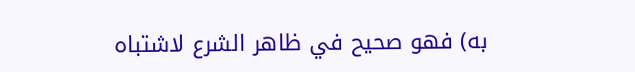به) فهو صحيح في ظاهر الشرع لاشتباه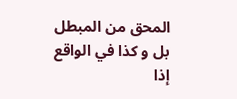المحق من المبطل بل و كذا في الواقع إذا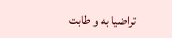تراضيا به و طابت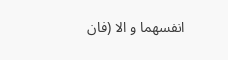انفسهما و الا (فان